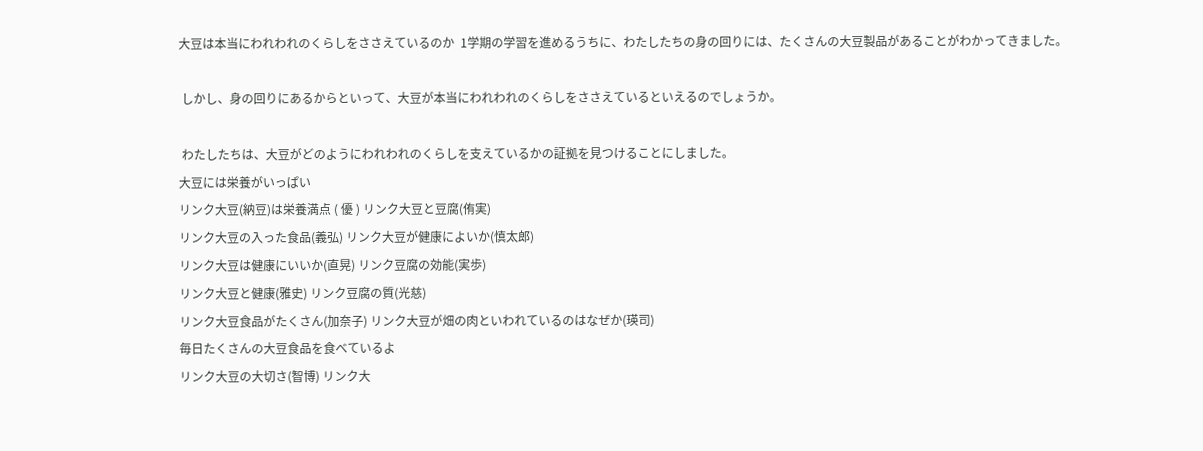大豆は本当にわれわれのくらしをささえているのか  1学期の学習を進めるうちに、わたしたちの身の回りには、たくさんの大豆製品があることがわかってきました。

 しかし、身の回りにあるからといって、大豆が本当にわれわれのくらしをささえているといえるのでしょうか。

 わたしたちは、大豆がどのようにわれわれのくらしを支えているかの証拠を見つけることにしました。
大豆には栄養がいっぱい
リンク大豆(納豆)は栄養満点 ( 優 ) リンク大豆と豆腐(侑実)
リンク大豆の入った食品(義弘) リンク大豆が健康によいか(慎太郎)
リンク大豆は健康にいいか(直晃) リンク豆腐の効能(実歩)
リンク大豆と健康(雅史) リンク豆腐の質(光慈)
リンク大豆食品がたくさん(加奈子) リンク大豆が畑の肉といわれているのはなぜか(瑛司)
毎日たくさんの大豆食品を食べているよ
リンク大豆の大切さ(智博) リンク大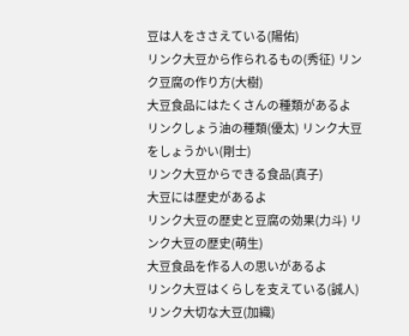豆は人をささえている(陽佑)
リンク大豆から作られるもの(秀征) リンク豆腐の作り方(大樹)
大豆食品にはたくさんの種類があるよ
リンクしょう油の種類(優太) リンク大豆をしょうかい(剛士)
リンク大豆からできる食品(真子)
大豆には歴史があるよ
リンク大豆の歴史と豆腐の効果(力斗) リンク大豆の歴史(萌生)
大豆食品を作る人の思いがあるよ
リンク大豆はくらしを支えている(誠人) リンク大切な大豆(加織)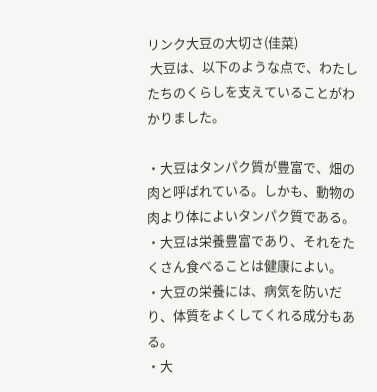リンク大豆の大切さ(佳菜)
 大豆は、以下のような点で、わたしたちのくらしを支えていることがわかりました。

・大豆はタンパク質が豊富で、畑の肉と呼ばれている。しかも、動物の肉より体によいタンパク質である。
・大豆は栄養豊富であり、それをたくさん食べることは健康によい。
・大豆の栄養には、病気を防いだり、体質をよくしてくれる成分もある。
・大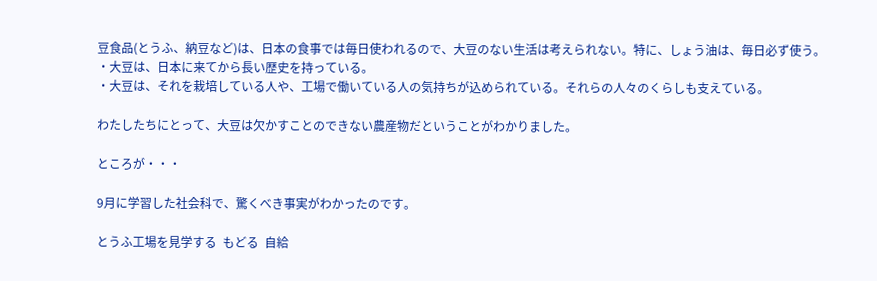豆食品(とうふ、納豆など)は、日本の食事では毎日使われるので、大豆のない生活は考えられない。特に、しょう油は、毎日必ず使う。
・大豆は、日本に来てから長い歴史を持っている。
・大豆は、それを栽培している人や、工場で働いている人の気持ちが込められている。それらの人々のくらしも支えている。

わたしたちにとって、大豆は欠かすことのできない農産物だということがわかりました。

ところが・・・

9月に学習した社会科で、驚くべき事実がわかったのです。

とうふ工場を見学する  もどる  自給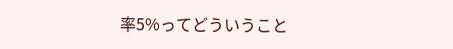率5%ってどういうこと